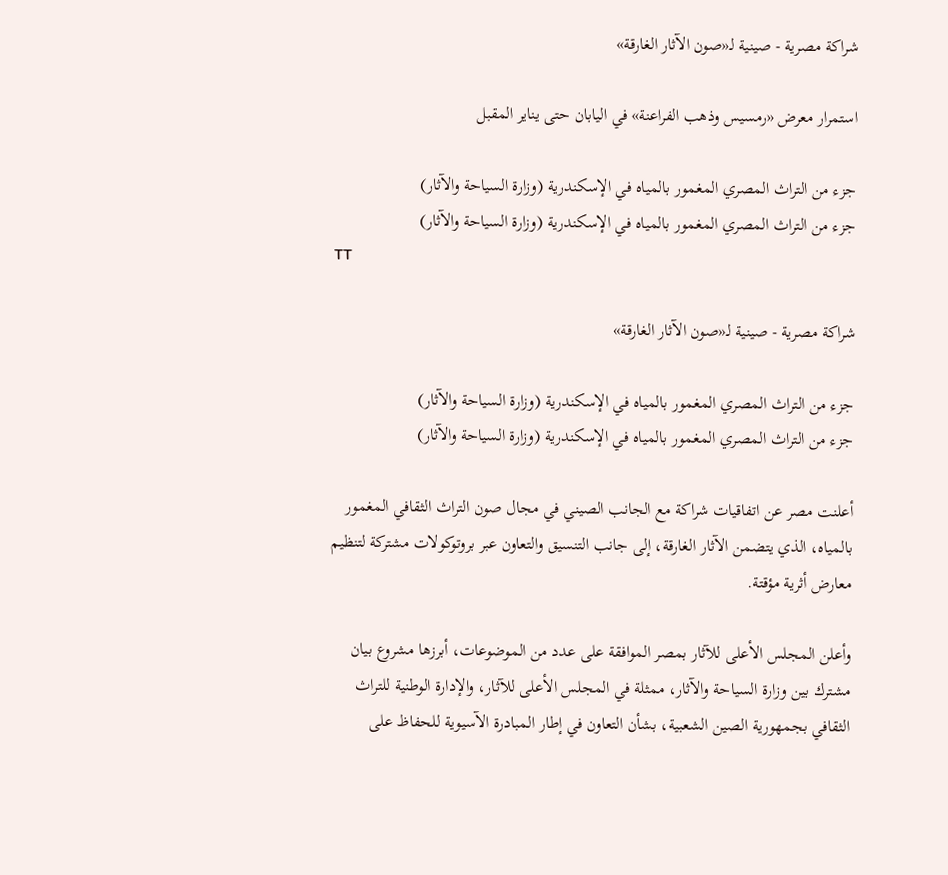شراكة مصرية - صينية لـ«صون الآثار الغارقة»

استمرار معرض «رمسيس وذهب الفراعنة» في اليابان حتى يناير المقبل

جزء من التراث المصري المغمور بالمياه في الإسكندرية (وزارة السياحة والآثار)
جزء من التراث المصري المغمور بالمياه في الإسكندرية (وزارة السياحة والآثار)
TT

شراكة مصرية - صينية لـ«صون الآثار الغارقة»

جزء من التراث المصري المغمور بالمياه في الإسكندرية (وزارة السياحة والآثار)
جزء من التراث المصري المغمور بالمياه في الإسكندرية (وزارة السياحة والآثار)

أعلنت مصر عن اتفاقيات شراكة مع الجانب الصيني في مجال صون التراث الثقافي المغمور بالمياه، الذي يتضمن الآثار الغارقة، إلى جانب التنسيق والتعاون عبر بروتوكولات مشتركة لتنظيم معارض أثرية مؤقتة.

وأعلن المجلس الأعلى للآثار بمصر الموافقة على عدد من الموضوعات، أبرزها مشروع بيان مشترك بين وزارة السياحة والآثار، ممثلة في المجلس الأعلى للآثار، والإدارة الوطنية للتراث الثقافي بجمهورية الصين الشعبية، بشأن التعاون في إطار المبادرة الآسيوية للحفاظ على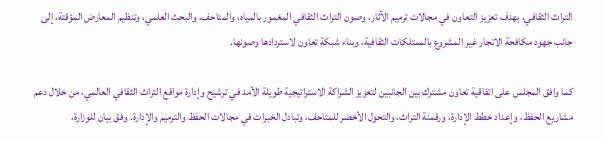التراث الثقافي، بهدف تعزيز التعاون في مجالات ترميم الآثار، وصون التراث الثقافي المغمور بالمياه، والمتاحف، والبحث العلمي، وتنظيم المعارض المؤقتة، إلى جانب جهود مكافحة الاتجار غير المشروع بالممتلكات الثقافية، وبناء شبكة تعاون لاستردادها وصونها.

كما وافق المجلس على اتفاقية تعاون مشترك بين الجانبين لتعزيز الشراكة الاستراتيجية طويلة الأمد في ترشيح وإدارة مواقع التراث الثقافي العالمي، من خلال دعم مشاريع الحفظ، وإعداد خطط الإدارة، ورقمنة التراث، والتحول الأخضر للمتاحف، وتبادل الخبرات في مجالات الحفظ والترميم والإدارة. وفق بيان للوزارة،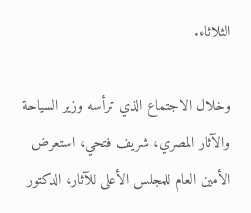الثلاثاء.

وخلال الاجتماع الذي ترأسه وزير السياحة والآثار المصري، شريف فتحي، استعرض الأمين العام للمجلس الأعلى للآثار، الدكتور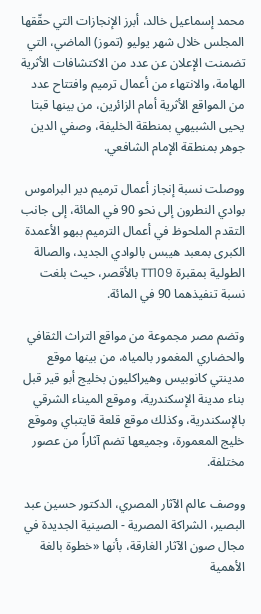محمد إسماعيل خالد، أبرز الإنجازات التي حقّقها المجلس خلال شهر يوليو (تموز) الماضي، التي تضمنت الإعلان عن عدد من الاكتشافات الأثرية الهامة، والانتهاء من أعمال ترميم وافتتاح عدد من المواقع الأثرية أمام الزائرين، من بينها قبتا يحيى الشبيهي بمنطقة الخليفة، وصفي الدين جوهر بمنطقة الإمام الشافعي.

ووصلت نسبة إنجاز أعمال ترميم دير البراموس بوادي النطرون إلى نحو 90 في المائة، إلى جانب التقدم الملحوظ في أعمال الترميم ببهو الأعمدة الكبرى بمعبد هيبس بالوادي الجديد، والصالة الطولية بمقبرة TT109 بالأقصر، حيث بلغت نسبة تنفيذهما 90 في المائة.

وتضم مصر مجموعة من مواقع التراث الثقافي والحضاري المغمور بالمياه، من بينها موقع مدينتي كانوبيس وهيراكليون بخليج أبو قير قبل بناء مدينة الإسكندرية، وموقع الميناء الشرقي بالإسكندرية، وكذلك موقع قلعة قايتباي وموقع خليج المعمورة، وجميعها تضم آثاراً من عصور مختلفة.

ووصف عالم الآثار المصري، الدكتور حسين عبد البصير، الشراكة المصرية - الصينية الجديدة في مجال صون الآثار الغارقة، بأنها «خطوة بالغة الأهمية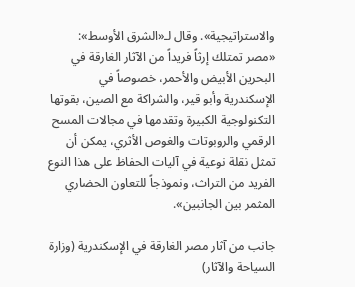والاستراتيجية». وقال لـ«الشرق الأوسط»: «مصر تمتلك إرثاً فريداً من الآثار الغارقة في البحرين الأبيض والأحمر، خصوصاً في الإسكندرية وأبو قير، والشراكة مع الصين، بقوتها التكنولوجية الكبيرة وتقدمها في مجالات المسح الرقمي والروبوتات والغوص الأثري، يمكن أن تمثل نقلة نوعية في آليات الحفاظ على هذا النوع الفريد من التراث، ونموذجاً للتعاون الحضاري المثمر بين الجانبين».

جانب من آثار مصر الغارقة في الإسكندرية (وزارة السياحة والآثار)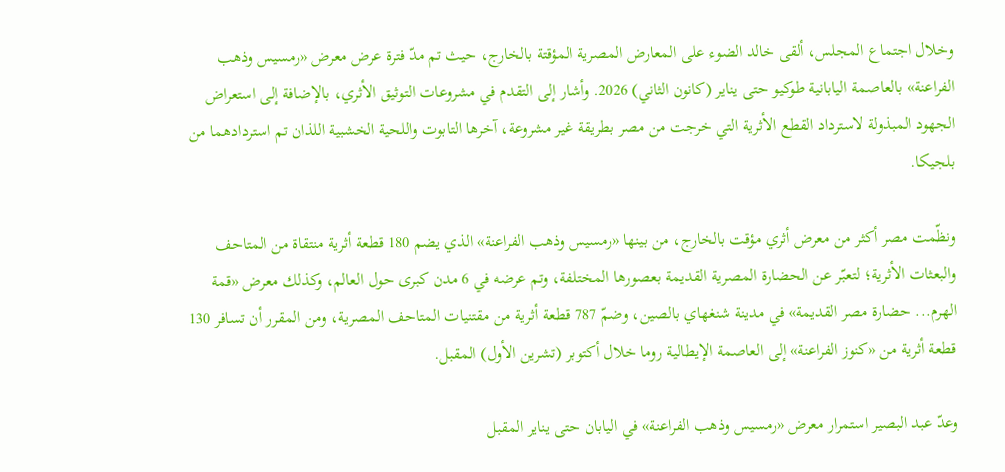وخلال اجتماع المجلس، ألقى خالد الضوء على المعارض المصرية المؤقتة بالخارج، حيث تم مدّ فترة عرض معرض «رمسيس وذهب الفراعنة» بالعاصمة اليابانية طوكيو حتى يناير (كانون الثاني) 2026. وأشار إلى التقدم في مشروعات التوثيق الأثري، بالإضافة إلى استعراض الجهود المبذولة لاسترداد القطع الأثرية التي خرجت من مصر بطريقة غير مشروعة، آخرها التابوت واللحية الخشبية اللذان تم استردادهما من بلجيكا.

ونظّمت مصر أكثر من معرض أثري مؤقت بالخارج، من بينها «رمسيس وذهب الفراعنة» الذي يضم 180 قطعة أثرية منتقاة من المتاحف والبعثات الأثرية؛ لتعبّر عن الحضارة المصرية القديمة بعصورها المختلفة، وتم عرضه في 6 مدن كبرى حول العالم، وكذلك معرض «قمة الهرم... حضارة مصر القديمة» في مدينة شنغهاي بالصين، وضمّ 787 قطعة أثرية من مقتنيات المتاحف المصرية، ومن المقرر أن تسافر 130 قطعة أثرية من «كنوز الفراعنة» إلى العاصمة الإيطالية روما خلال أكتوبر (تشرين الأول) المقبل.

وعدّ عبد البصير استمرار معرض «رمسيس وذهب الفراعنة» في اليابان حتى يناير المقبل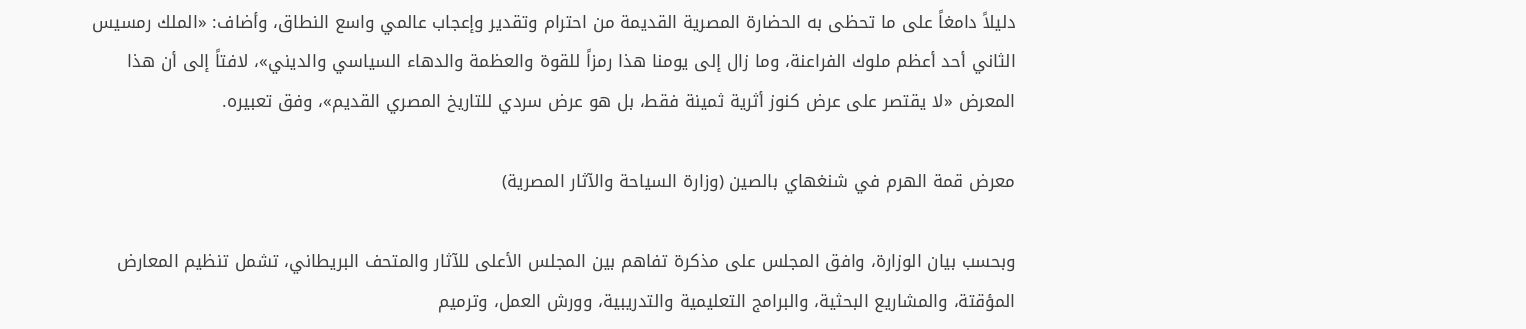دليلاً دامغاً على ما تحظى به الحضارة المصرية القديمة من احترام وتقدير وإعجاب عالمي واسع النطاق، وأضاف: «الملك رمسيس الثاني أحد أعظم ملوك الفراعنة، وما زال إلى يومنا هذا رمزاً للقوة والعظمة والدهاء السياسي والديني»، لافتاً إلى أن هذا المعرض «لا يقتصر على عرض كنوز أثرية ثمينة فقط، بل هو عرض سردي للتاريخ المصري القديم»، وفق تعبيره.

معرض قمة الهرم في شنغهاي بالصين (وزارة السياحة والآثار المصرية)

وبحسب بيان الوزارة، وافق المجلس على مذكرة تفاهم بين المجلس الأعلى للآثار والمتحف البريطاني، تشمل تنظيم المعارض المؤقتة، والمشاريع البحثية، والبرامج التعليمية والتدريبية، وورش العمل، وترميم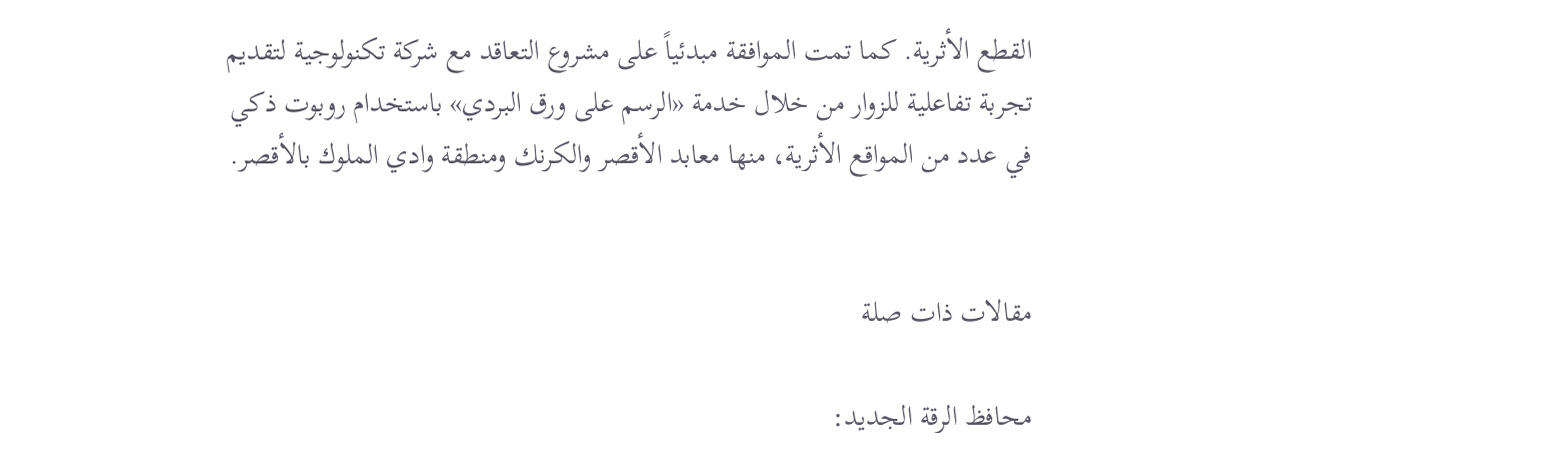القطع الأثرية. كما تمت الموافقة مبدئياً على مشروع التعاقد مع شركة تكنولوجية لتقديم تجربة تفاعلية للزوار من خلال خدمة «الرسم على ورق البردي» باستخدام روبوت ذكي في عدد من المواقع الأثرية، منها معابد الأقصر والكرنك ومنطقة وادي الملوك بالأقصر.


مقالات ذات صلة

محافظ الرقة الجديد: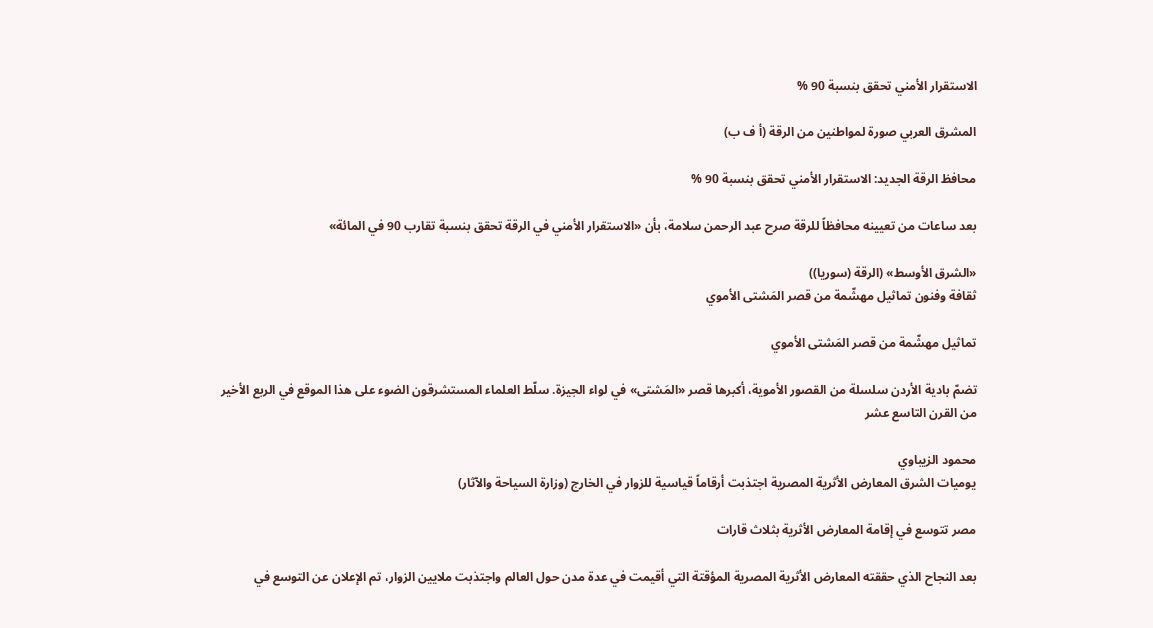الاستقرار الأمني تحقق بنسبة 90 %

المشرق العربي صورة لمواطنين من الرقة (أ ف ب)

محافظ الرقة الجديد: الاستقرار الأمني تحقق بنسبة 90 %

بعد ساعات من تعيينه محافظاً للرقة صرح عبد الرحمن سلامة، بأن «الاستقرار الأمني في الرقة تحقق بنسبة تقارب 90 في المائة»

«الشرق الأوسط» (الرقة (سوريا))
ثقافة وفنون تماثيل مهشّمة من قصر المَشتى الأموي

تماثيل مهشّمة من قصر المَشتى الأموي

تضمّ بادية الأردن سلسلة من القصور الأموية، أكبرها قصر «المَشتى» في لواء الجيزة. سلّط العلماء المستشرقون الضوء على هذا الموقع في الربع الأخير من القرن التاسع عشر

محمود الزيباوي
يوميات الشرق المعارض الأثرية المصرية اجتذبت أرقاماً قياسية للزوار في الخارج (وزارة السياحة والآثار)

مصر تتوسع في إقامة المعارض الأثرية بثلاث قارات

بعد النجاح الذي حققته المعارض الأثرية المصرية المؤقتة التي أقيمت في عدة مدن حول العالم واجتذبت ملايين الزوار، تم الإعلان عن التوسع في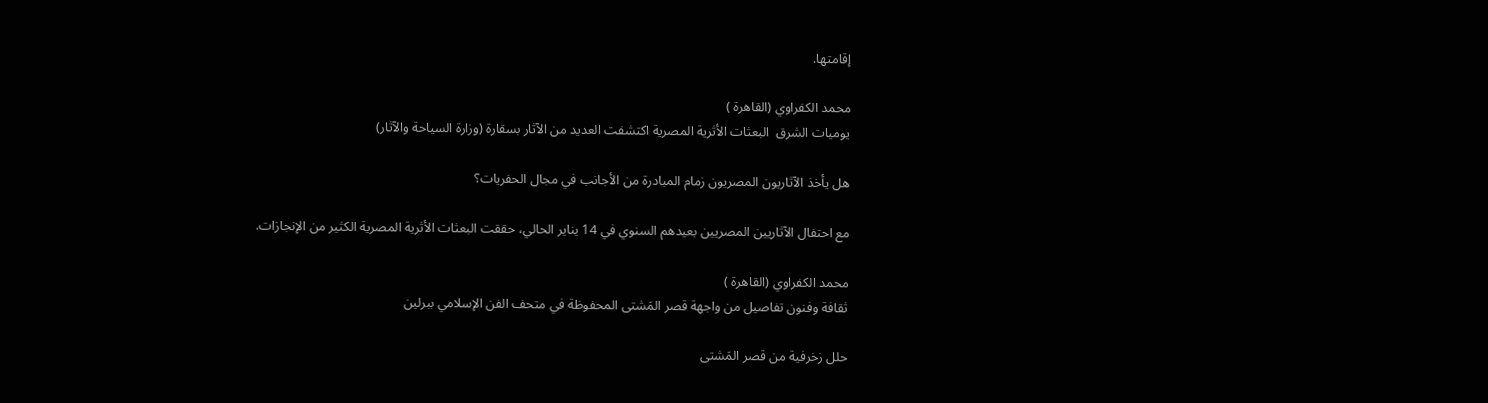إقامتها.

محمد الكفراوي (القاهرة )
يوميات الشرق  البعثات الأثرية المصرية اكتشفت العديد من الآثار بسقارة (وزارة السياحة والآثار)

هل يأخذ الآثاريون المصريون زمام المبادرة من الأجانب في مجال الحفريات؟

مع احتفال الآثاريين المصريين بعيدهم السنوي في 14 يناير الحالي، حققت البعثات الأثرية المصرية الكثير من الإنجازات.

محمد الكفراوي (القاهرة )
ثقافة وفنون تفاصيل من واجهة قصر المَشتى المحفوظة في متحف الفن الإسلامي ببرلين

حلل زخرفية من قصر المَشتى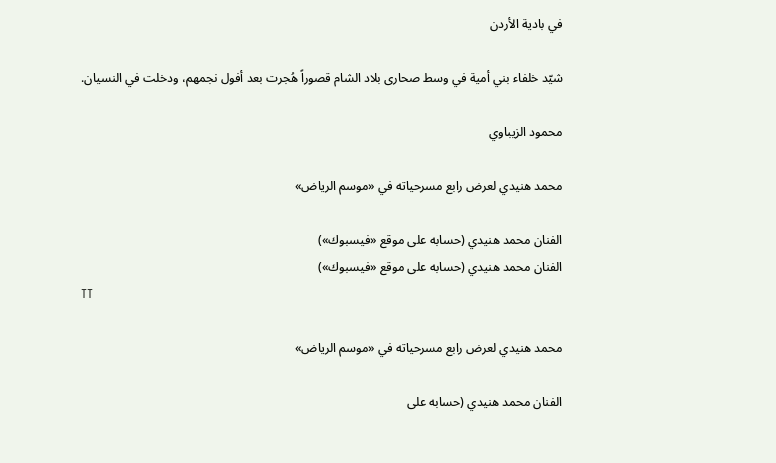في بادية الأردن

شيّد خلفاء بني أمية في وسط صحارى بلاد الشام قصوراً هُجرت بعد أفول نجمهم، ودخلت في النسيان.

محمود الزيباوي

محمد هنيدي لعرض رابع مسرحياته في «موسم الرياض»

الفنان محمد هنيدي (حسابه على موقع «فيسبوك»)
الفنان محمد هنيدي (حسابه على موقع «فيسبوك»)
TT

محمد هنيدي لعرض رابع مسرحياته في «موسم الرياض»

الفنان محمد هنيدي (حسابه على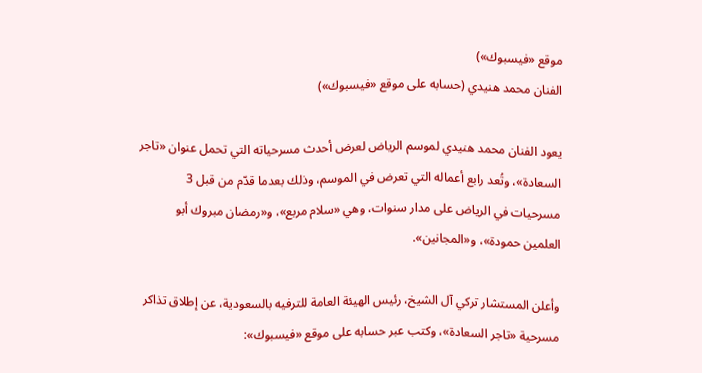موقع «فيسبوك»)
الفنان محمد هنيدي (حسابه على موقع «فيسبوك»)

يعود الفنان محمد هنيدي لموسم الرياض لعرض أحدث مسرحياته التي تحمل عنوان «تاجر السعادة»، وتُعد رابع أعماله التي تعرض في الموسم، وذلك بعدما قدّم من قبل 3 مسرحيات في الرياض على مدار سنوات، وهي «سلام مربع»، و«رمضان مبروك أبو العلمين حمودة»، و«المجانين».

وأعلن المستشار تركي آل الشيخ، رئيس الهيئة العامة للترفيه بالسعودية، عن إطلاق تذاكر مسرحية «تاجر السعادة»، وكتب عبر حسابه على موقع «فيسبوك»: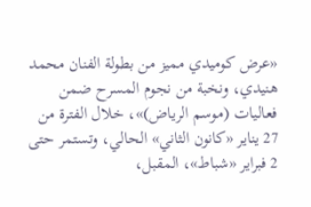«عرض كوميدي مميز من بطولة الفنان محمد هنيدي، ونخبة من نجوم المسرح ضمن فعاليات (موسم الرياض)»، خلال الفترة من 27 يناير «كانون الثاني» الحالي، وتستمر حتى 2 فبراير «شباط»، المقبل،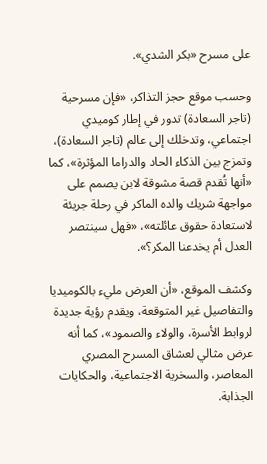على مسرح «بكر الشدي».

وحسب موقع حجز التذاكر، «فإن مسرحية (تاجر السعادة) تدور في إطار كوميدي اجتماعي، وتدخلك إلى عالم (تاجر السعادة)، وتمزج بين الذكاء الحاد والدراما المؤثرة»، كما «أنها تُقدم قصة مشوقة لابن يصمم على مواجهة شريك والده الماكر في رحلة جريئة لاستعادة حقوق عائلته»، «فهل سينتصر العدل أم يخدعنا المكر؟».

وكشف الموقع، «أن العرض مليء بالكوميديا والتفاصيل غير المتوقعة، ويقدم رؤية جديدة لروابط الأسرة، والولاء والصمود»، كما أنه عرض مثالي لعشاق المسرح المصري المعاصر، والسخرية الاجتماعية، والحكايات الجذابة.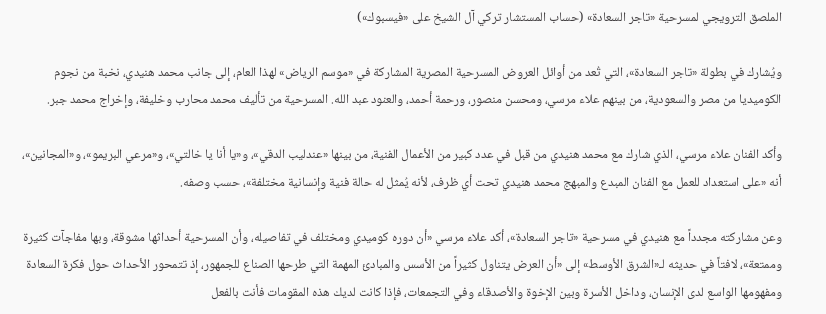الملصق الترويجي لمسرحية «تاجر السعادة» (حساب المستشار تركي آل الشيخ على «فيسبوك»)

ويُشارك في بطولة «تاجر السعادة»، التي تُعد من أوائل العروض المسرحية المصرية المشاركة في «موسم الرياض» لهذا العام، إلى جانب محمد هنيدي، نخبة من نجوم الكوميديا من مصر والسعودية، من بينهم علاء مرسي، ومحسن منصور، ورحمة أحمد، والعنود عبد الله. المسرحية من تأليف محمد محارب وخليفة، وإخراج محمد جبر.

وأكد الفنان علاء مرسي، الذي شارك مع محمد هنيدي من قبل في عدد كبير من الأعمال الفنية، من بينها «عندليب الدقي»، و«يا أنا يا خالتي»، و«مرعي البريمو»، و«المجانين»، أنه «على استعداد للعمل مع الفنان المبدع والمبهج محمد هنيدي تحت أي ظرف، لأنه يُمثل له حالة فنية وإنسانية مختلفة»، حسب وصفه.

وعن مشاركته مجدداً مع هنيدي في مسرحية «تاجر السعادة»، أكد علاء مرسي «أن دوره كوميدي ومختلف في تفاصيله، وأن المسرحية أحداثها مشوقة، وبها مفاجآت كثيرة وممتعة»، لافتاً في حديثه لـ«الشرق الأوسط» إلى «أن العرض يتناول كثيراً من الأسس والمبادئ المهمة التي طرحها الصناع للجمهور، إذ تتمحور الأحداث حول فكرة السعادة ومفهومها الواسع لدى الإنسان، وداخل الأسرة وبين الإخوة والأصدقاء وفي التجمعات، فإذا كانت لديك هذه المقومات فأنت بالفعل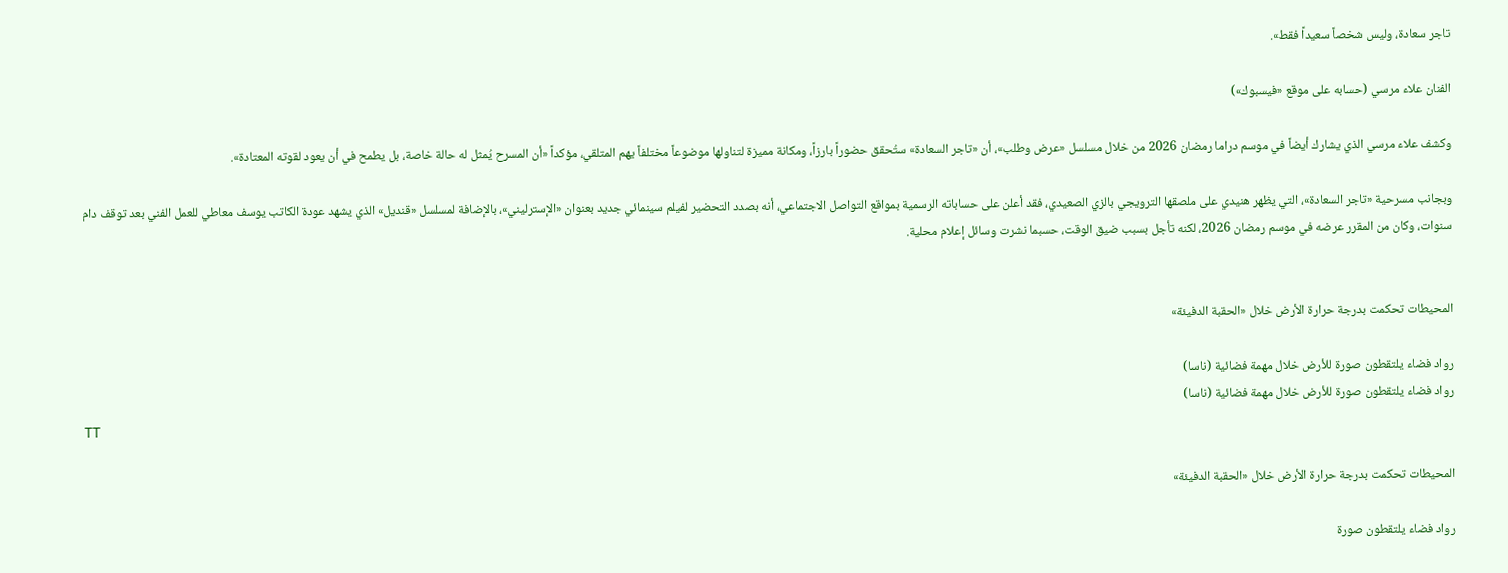تاجر سعادة، وليس شخصاً سعيداً فقط».

الفنان علاء مرسي (حسابه على موقع «فيسبوك»)

وكشف علاء مرسي الذي يشارك أيضاً في موسم دراما رمضان 2026 من خلال مسلسل «عرض وطلب»، أن «تاجر السعادة» ستُحقق حضوراً بارزاً، ومكانة مميزة لتناولها موضوعاً مختلفاً يهم المتلقي، مؤكداً «أن المسرح يُمثل له حالة خاصة، بل يطمح في أن يعود لقوته المعتادة».

وبجانب مسرحية «تاجر السعادة»، التي يظهر هنيدي على ملصقها الترويجي بالزي الصعيدي، فقد أعلن على حساباته الرسمية بمواقع التواصل الاجتماعي، أنه بصدد التحضير لفيلم سينمائي جديد بعنوان «الإسترليني»، بالإضافة لمسلسل «قنديل» الذي يشهد عودة الكاتب يوسف معاطي للعمل الفني بعد توقف دام سنوات، وكان من المقرر عرضه في موسم رمضان 2026، لكنه تأجل بسبب ضيق الوقت، حسبما نشرت وسائل إعلام محلية.


المحيطات تحكمت بدرجة حرارة الأرض خلال «الحقبة الدفيئة»

رواد فضاء يلتقطون صورة للأرض خلال مهمة فضائية (ناسا)
رواد فضاء يلتقطون صورة للأرض خلال مهمة فضائية (ناسا)
TT

المحيطات تحكمت بدرجة حرارة الأرض خلال «الحقبة الدفيئة»

رواد فضاء يلتقطون صورة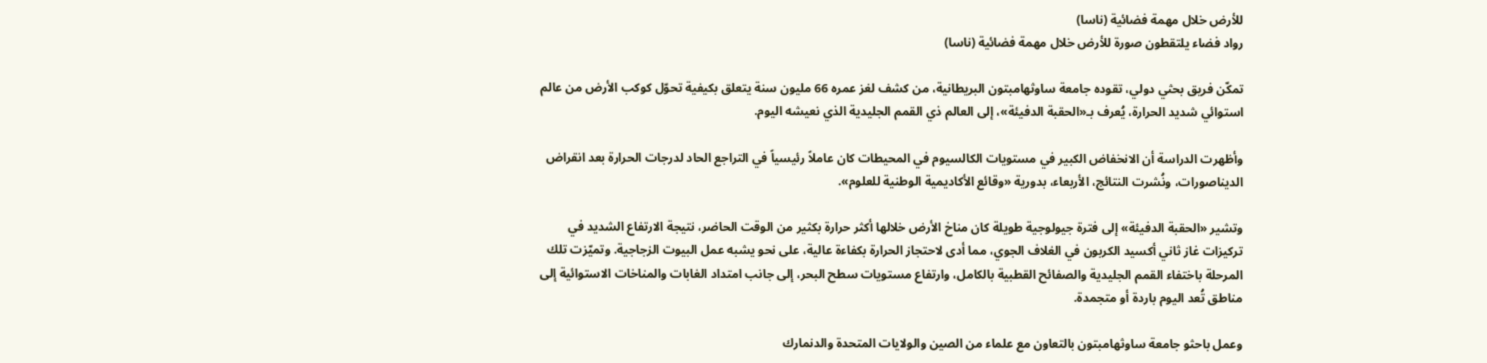للأرض خلال مهمة فضائية (ناسا)
رواد فضاء يلتقطون صورة للأرض خلال مهمة فضائية (ناسا)

تمكّن فريق بحثي دولي، تقوده جامعة ساوثهامبتون البريطانية، من كشف لغز عمره 66 مليون سنة يتعلق بكيفية تحوّل كوكب الأرض من عالم استوائي شديد الحرارة، يُعرف بـ«الحقبة الدفيئة»، إلى العالم ذي القمم الجليدية الذي نعيشه اليوم.

وأظهرت الدراسة أن الانخفاض الكبير في مستويات الكالسيوم في المحيطات كان عاملاً رئيسياً في التراجع الحاد لدرجات الحرارة بعد انقراض الديناصورات، ونُشرت النتائج، الأربعاء، بدورية «وقائع الأكاديمية الوطنية للعلوم».

وتشير «الحقبة الدفيئة» إلى فترة جيولوجية طويلة كان مناخ الأرض خلالها أكثر حرارة بكثير من الوقت الحاضر، نتيجة الارتفاع الشديد في تركيزات غاز ثاني أكسيد الكربون في الغلاف الجوي، مما أدى لاحتجاز الحرارة بكفاءة عالية، على نحو يشبه عمل البيوت الزجاجية. وتميّزت تلك المرحلة باختفاء القمم الجليدية والصفائح القطبية بالكامل، وارتفاع مستويات سطح البحر، إلى جانب امتداد الغابات والمناخات الاستوائية إلى مناطق تُعد اليوم باردة أو متجمدة.

وعمل باحثو جامعة ساوثهامبتون بالتعاون مع علماء من الصين والولايات المتحدة والدنمارك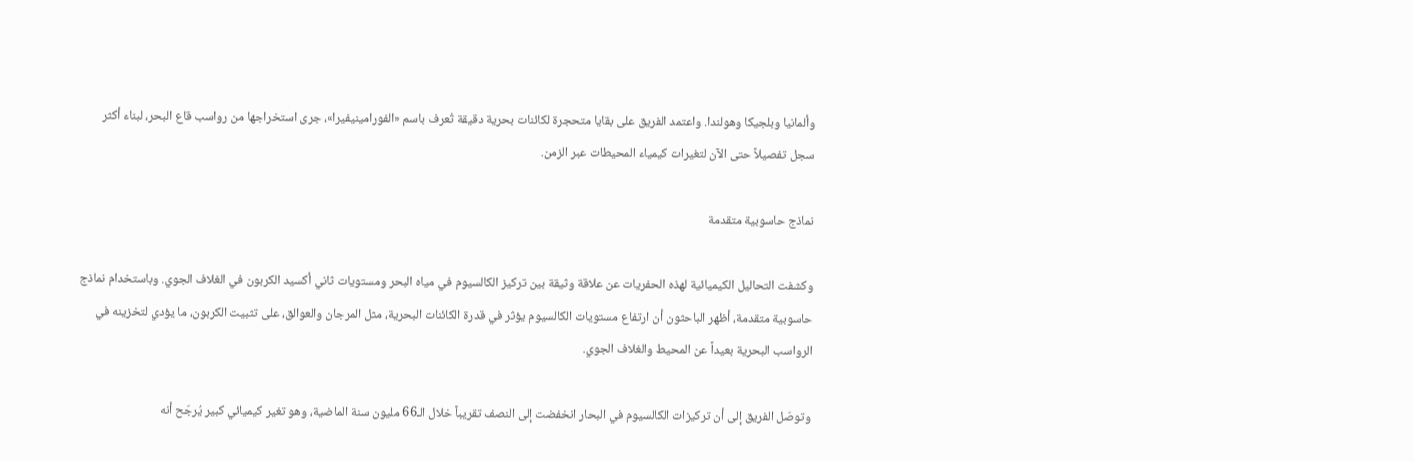وألمانيا وبلجيكا وهولندا. واعتمد الفريق على بقايا متحجرة لكائنات بحرية دقيقة تُعرف باسم «الفورامينيفيرا»، جرى استخراجها من رواسب قاع البحر، لبناء أكثر سجل تفصيلاً حتى الآن لتغيرات كيمياء المحيطات عبر الزمن.

نماذج حاسوبية متقدمة

وكشفت التحاليل الكيميائية لهذه الحفريات عن علاقة وثيقة بين تركيز الكالسيوم في مياه البحر ومستويات ثاني أكسيد الكربون في الغلاف الجوي. وباستخدام نماذج حاسوبية متقدمة، أظهر الباحثون أن ارتفاع مستويات الكالسيوم يؤثر في قدرة الكائنات البحرية، مثل المرجان والعوالق، على تثبيت الكربون، ما يؤدي لتخزينه في الرواسب البحرية بعيداً عن المحيط والغلاف الجوي.

وتوصّل الفريق إلى أن تركيزات الكالسيوم في البحار انخفضت إلى النصف تقريباً خلال الـ66 مليون سنة الماضية، وهو تغير كيميائي كبير يُرجّح أنه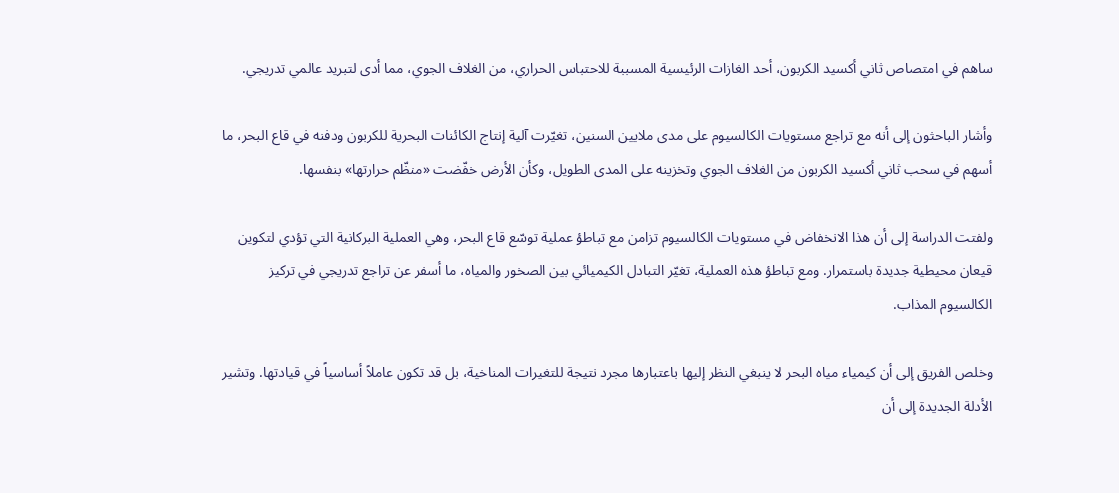ساهم في امتصاص ثاني أكسيد الكربون، أحد الغازات الرئيسية المسببة للاحتباس الحراري، من الغلاف الجوي، مما أدى لتبريد عالمي تدريجي.

وأشار الباحثون إلى أنه مع تراجع مستويات الكالسيوم على مدى ملايين السنين، تغيّرت آلية إنتاج الكائنات البحرية للكربون ودفنه في قاع البحر، ما أسهم في سحب ثاني أكسيد الكربون من الغلاف الجوي وتخزينه على المدى الطويل، وكأن الأرض خفّضت «منظّم حرارتها» بنفسها.

ولفتت الدراسة إلى أن هذا الانخفاض في مستويات الكالسيوم تزامن مع تباطؤ عملية توسّع قاع البحر، وهي العملية البركانية التي تؤدي لتكوين قيعان محيطية جديدة باستمرار. ومع تباطؤ هذه العملية، تغيّر التبادل الكيميائي بين الصخور والمياه، ما أسفر عن تراجع تدريجي في تركيز الكالسيوم المذاب.

وخلص الفريق إلى أن كيمياء مياه البحر لا ينبغي النظر إليها باعتبارها مجرد نتيجة للتغيرات المناخية، بل قد تكون عاملاً أساسياً في قيادتها. وتشير الأدلة الجديدة إلى أن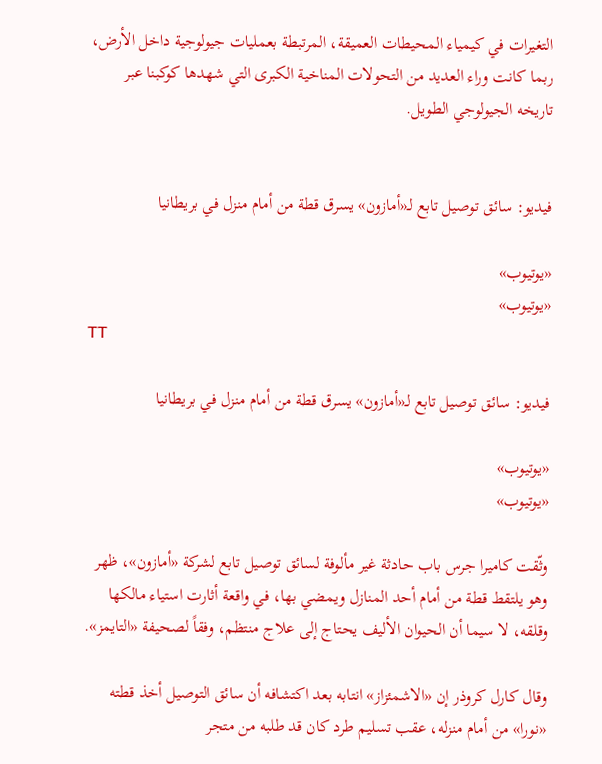التغيرات في كيمياء المحيطات العميقة، المرتبطة بعمليات جيولوجية داخل الأرض، ربما كانت وراء العديد من التحولات المناخية الكبرى التي شهدها كوكبنا عبر تاريخه الجيولوجي الطويل.


فيديو: سائق توصيل تابع لـ«أمازون» يسرق قطة من أمام منزل في بريطانيا

«يوتيوب»
«يوتيوب»
TT

فيديو: سائق توصيل تابع لـ«أمازون» يسرق قطة من أمام منزل في بريطانيا

«يوتيوب»
«يوتيوب»

وثّقت كاميرا جرس باب حادثة غير مألوفة لسائق توصيل تابع لشركة «أمازون»، ظهر وهو يلتقط قطة من أمام أحد المنازل ويمضي بها، في واقعة أثارت استياء مالكها وقلقه، لا سيما أن الحيوان الأليف يحتاج إلى علاج منتظم، وفقاً لصحيفة «التايمز».

وقال كارل كروذر إن «الاشمئزاز» انتابه بعد اكتشافه أن سائق التوصيل أخذ قطته «نورا» من أمام منزله، عقب تسليم طرد كان قد طلبه من متجر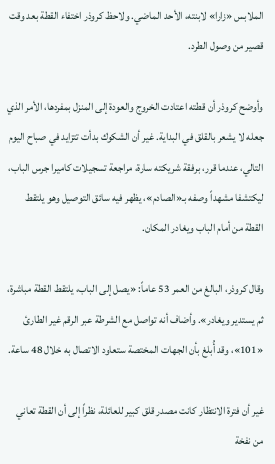الملابس «زارا» لابنته، الأحد الماضي. ولاحظ كروذر اختفاء القطة بعد وقت قصير من وصول الطرد.

وأوضح كروذر أن قطته اعتادت الخروج والعودة إلى المنزل بمفردها، الأمر الذي جعله لا يشعر بالقلق في البداية. غير أن الشكوك بدأت تتزايد في صباح اليوم التالي، عندما قرر، برفقة شريكته سارة، مراجعة تسجيلات كاميرا جرس الباب، ليكتشفا مشهداً وصفه بـ«الصادم»، يظهر فيه سائق التوصيل وهو يلتقط القطة من أمام الباب ويغادر المكان.

وقال كروذر، البالغ من العمر 53 عاماً: «يصل إلى الباب، يلتقط القطة مباشرة، ثم يستدير ويغادر». وأضاف أنه تواصل مع الشرطة عبر الرقم غير الطارئ «101»، وقد أُبلغ بأن الجهات المختصة ستعاود الاتصال به خلال 48 ساعة.

غير أن فترة الانتظار كانت مصدر قلق كبير للعائلة، نظراً إلى أن القطة تعاني من نفخة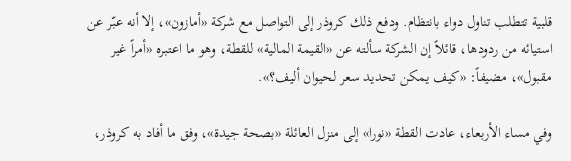قلبية تتطلب تناول دواء بانتظام. ودفع ذلك كروذر إلى التواصل مع شركة «أمازون»، إلا أنه عبّر عن استيائه من ردودها، قائلاً إن الشركة سألته عن «القيمة المالية» للقطة، وهو ما اعتبره «أمراً غير مقبول»، مضيفاً: «كيف يمكن تحديد سعر لحيوان أليف؟».

وفي مساء الأربعاء، عادت القطة «نورا» إلى منزل العائلة «بصحة جيدة»، وفق ما أفاد به كروذر،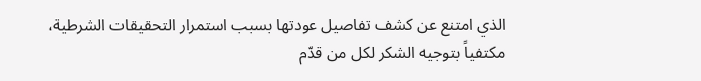الذي امتنع عن كشف تفاصيل عودتها بسبب استمرار التحقيقات الشرطية، مكتفياً بتوجيه الشكر لكل من قدّم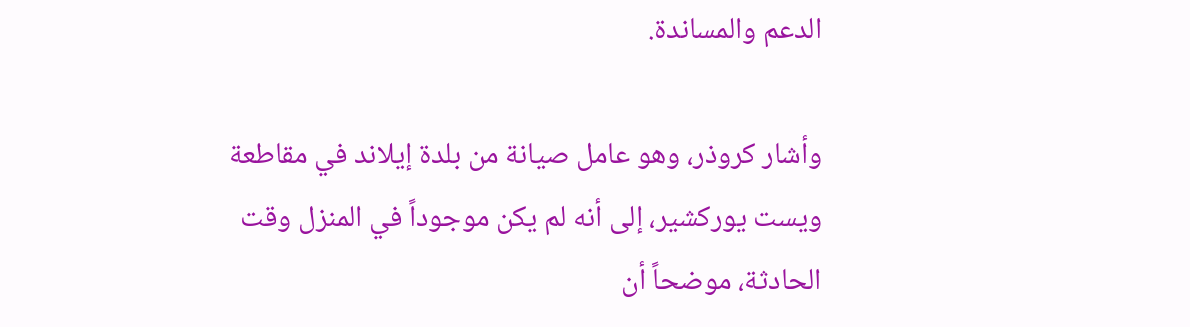الدعم والمساندة.

وأشار كروذر، وهو عامل صيانة من بلدة إيلاند في مقاطعة ويست يوركشير، إلى أنه لم يكن موجوداً في المنزل وقت الحادثة، موضحاً أن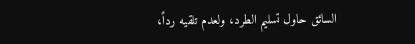السائق حاول تسليم الطرد، ولعدم تلقيه رداً،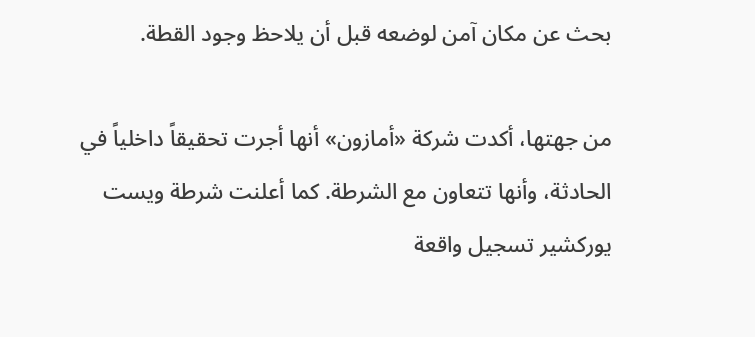بحث عن مكان آمن لوضعه قبل أن يلاحظ وجود القطة.

من جهتها، أكدت شركة «أمازون» أنها أجرت تحقيقاً داخلياً في الحادثة، وأنها تتعاون مع الشرطة. كما أعلنت شرطة ويست يوركشير تسجيل واقعة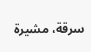سرقة، مشيرة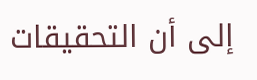إلى أن التحقيقات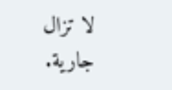لا تزال جارية.